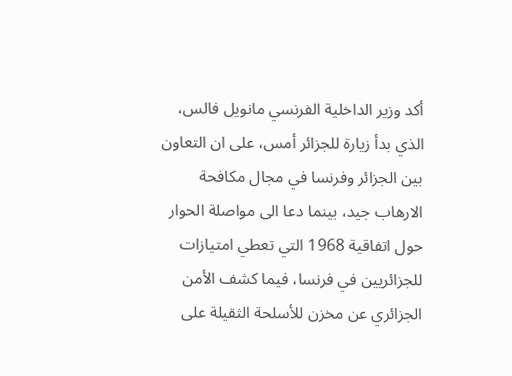أكد وزير الداخلية الفرنسي مانويل فالس، الذي بدأ زيارة للجزائر أمس، على ان التعاون بين الجزائر وفرنسا في مجال مكافحة الارهاب جيد، بينما دعا الى مواصلة الحوار حول اتفاقية 1968 التي تعطي امتيازات للجزائريين في فرنسا، فيما كشف الأمن الجزائري عن مخزن للأسلحة الثقيلة على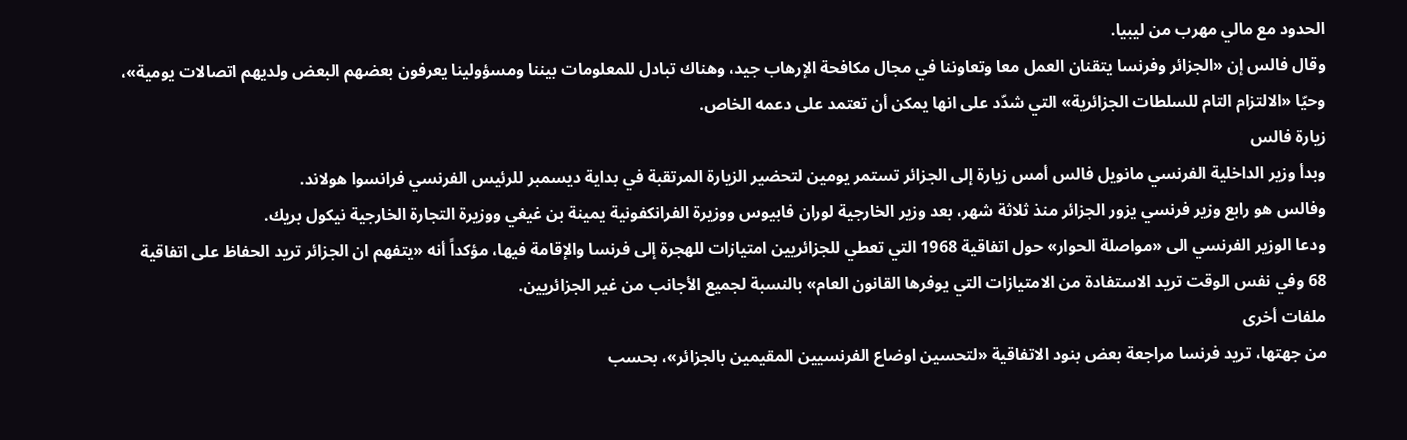الحدود مع مالي مهرب من ليبيا.
وقال فالس إن «الجزائر وفرنسا يتقنان العمل معا وتعاوننا في مجال مكافحة الإرهاب جيد، وهناك تبادل للمعلومات بيننا ومسؤولينا يعرفون بعضهم البعض ولديهم اتصالات يومية»، وحيّا «الالتزام التام للسلطات الجزائرية» التي شدّد على انها يمكن أن تعتمد على دعمه الخاص.
زيارة فالس
وبدأ وزير الداخلية الفرنسي مانويل فالس أمس زيارة إلى الجزائر تستمر يومين لتحضير الزيارة المرتقبة في بداية ديسمبر للرئيس الفرنسي فرانسوا هولاند.
وفالس هو رابع وزير فرنسي يزور الجزائر منذ ثلاثة شهر، بعد وزير الخارجية لوران فابيوس ووزيرة الفرانكفونية يمينة بن غيغي ووزيرة التجارة الخارجية نيكول بريك.
ودعا الوزير الفرنسي الى «مواصلة الحوار» حول اتفاقية 1968 التي تعطي للجزائريين امتيازات للهجرة إلى فرنسا والإقامة فيها، مؤكداً أنه «يتفهم ان الجزائر تريد الحفاظ على اتفاقية 68 وفي نفس الوقت تريد الاستفادة من الامتيازات التي يوفرها القانون العام» بالنسبة لجميع الأجانب من غير الجزائريين.
ملفات أخرى
من جهتها، تريد فرنسا مراجعة بعض بنود الاتفاقية «لتحسين اوضاع الفرنسيين المقيمين بالجزائر»، بحسب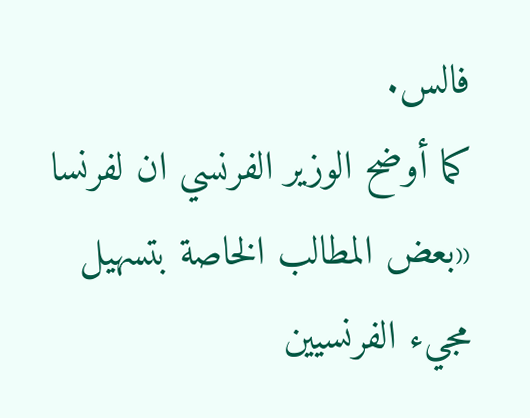فالس.
كما أوضح الوزير الفرنسي ان لفرنسا «بعض المطالب الخاصة بتسهيل مجيء الفرنسيين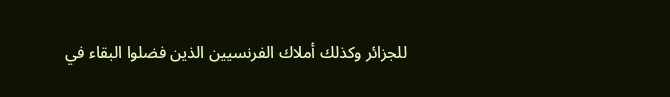للجزائر وكذلك أملاك الفرنسيين الذين فضلوا البقاء في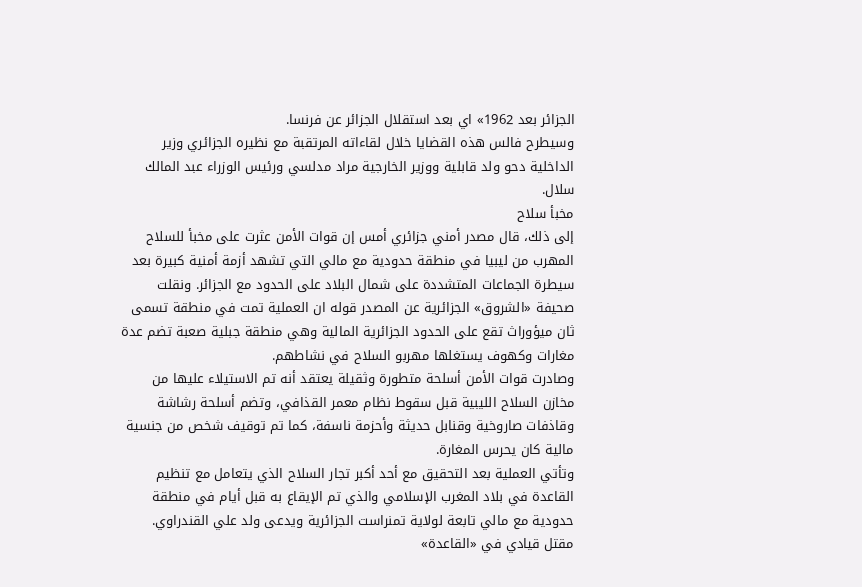الجزائر بعد 1962» اي بعد استقلال الجزائر عن فرنسا.
وسيطرح فالس هذه القضايا خلال لقاءاته المرتقبة مع نظيره الجزائري وزير الداخلية دحو ولد قابلية ووزير الخارجية مراد مدلسي ورئيس الوزراء عبد المالك سلال.
مخبأ سلاح
إلى ذلك، قال مصدر أمني جزائري أمس إن قوات الأمن عثرت على مخبأ للسلاح المهرب من ليبيا في منطقة حدودية مع مالي التي تشهد أزمة أمنية كبيرة بعد سيطرة الجماعات المتشددة على شمال البلاد على الحدود مع الجزائر. ونقلت صحيفة «الشروق» الجزائرية عن المصدر قوله ان العملية تمت في منطقة تسمى ثان ميؤوراث تقع على الحدود الجزائرية المالية وهي منطقة جبلية صعبة تضم عدة مغارات وكهوف يستغلها مهربو السلاح في نشاطهم.
وصادرت قوات الأمن أسلحة متطورة وثقيلة يعتقد أنه تم الاستيلاء عليها من مخازن السلاح الليبية قبل سقوط نظام معمر القذافي، وتضم أسلحة رشاشة وقاذفات صاروخية وقنابل حديثة وأحزمة ناسفة، كما تم توقيف شخص من جنسية مالية كان يحرس المغارة.
وتأتي العملية بعد التحقيق مع أحد أكبر تجار السلاح الذي يتعامل مع تنظيم القاعدة في بلاد المغرب الإسلامي والذي تم الإيقاع به قبل أيام في منطقة حدودية مع مالي تابعة لولاية تمنراست الجزائرية ويدعى ولد علي القندراوي.
مقتل قيادي في «القاعدة»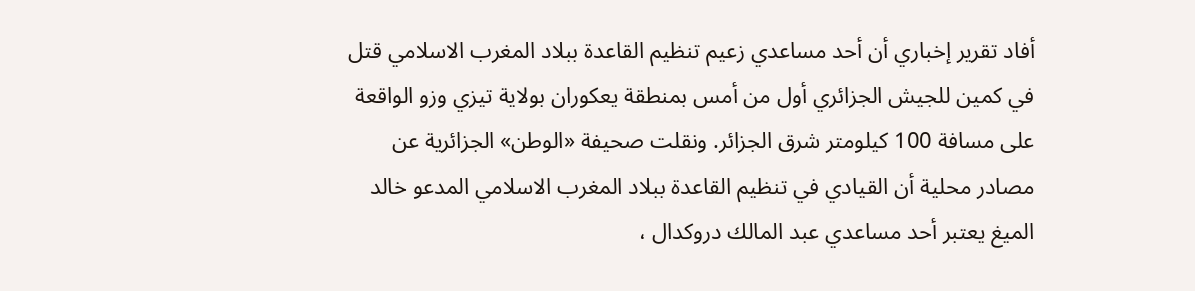أفاد تقرير إخباري أن أحد مساعدي زعيم تنظيم القاعدة ببلاد المغرب الاسلامي قتل في كمين للجيش الجزائري أول من أمس بمنطقة يعكوران بولاية تيزي وزو الواقعة على مسافة 100 كيلومتر شرق الجزائر. ونقلت صحيفة «الوطن» الجزائرية عن مصادر محلية أن القيادي في تنظيم القاعدة ببلاد المغرب الاسلامي المدعو خالد الميغ يعتبر أحد مساعدي عبد المالك دروكدال ،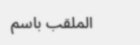الملقب باسم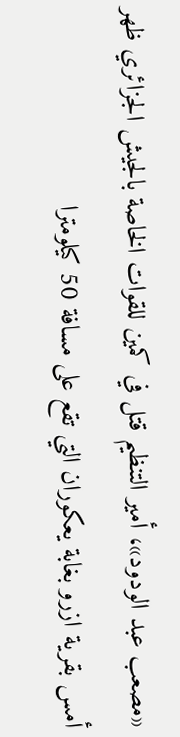«مصعب عبد الودود»، أمير التنظيم قتل في كمين للقوات الخاصة بالجيش الجزائري ظهر أمس بقرية ازرو بغابة يعكوران التي تقع على مسافة 50 كيلومترا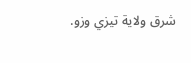شرق ولاية تيزي وزو.